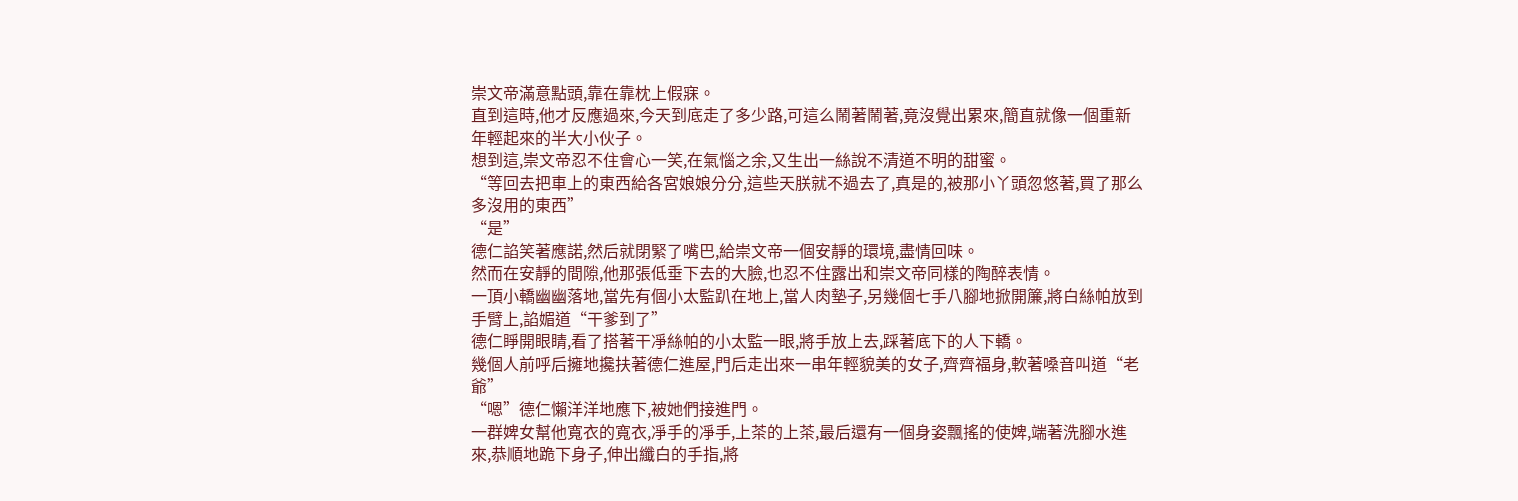崇文帝滿意點頭,靠在靠枕上假寐。
直到這時,他才反應過來,今天到底走了多少路,可這么鬧著鬧著,竟沒覺出累來,簡直就像一個重新年輕起來的半大小伙子。
想到這,崇文帝忍不住會心一笑,在氣惱之余,又生出一絲說不清道不明的甜蜜。
“等回去把車上的東西給各宮娘娘分分,這些天朕就不過去了,真是的,被那小丫頭忽悠著,買了那么多沒用的東西”
“是”
德仁諂笑著應諾,然后就閉緊了嘴巴,給崇文帝一個安靜的環境,盡情回味。
然而在安靜的間隙,他那張低垂下去的大臉,也忍不住露出和崇文帝同樣的陶醉表情。
一頂小轎幽幽落地,當先有個小太監趴在地上,當人肉墊子,另幾個七手八腳地掀開簾,將白絲帕放到手臂上,諂媚道“干爹到了”
德仁睜開眼睛,看了搭著干凈絲帕的小太監一眼,將手放上去,踩著底下的人下轎。
幾個人前呼后擁地攙扶著德仁進屋,門后走出來一串年輕貌美的女子,齊齊福身,軟著嗓音叫道“老爺”
“嗯”德仁懶洋洋地應下,被她們接進門。
一群婢女幫他寬衣的寬衣,凈手的凈手,上茶的上茶,最后還有一個身姿飄搖的使婢,端著洗腳水進來,恭順地跪下身子,伸出纖白的手指,將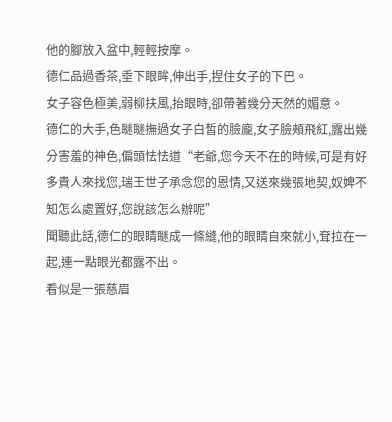他的腳放入盆中,輕輕按摩。
德仁品過香茶,垂下眼眸,伸出手,捏住女子的下巴。
女子容色極美,弱柳扶風,抬眼時,卻帶著幾分天然的媚意。
德仁的大手,色瞇瞇撫過女子白皙的臉龐,女子臉頰飛紅,露出幾分害羞的神色,偏頭怯怯道“老爺,您今天不在的時候,可是有好多貴人來找您,瑞王世子承念您的恩情,又送來幾張地契,奴婢不知怎么處置好,您說該怎么辦呢”
聞聽此話,德仁的眼睛瞇成一條縫,他的眼睛自來就小,耷拉在一起,連一點眼光都露不出。
看似是一張慈眉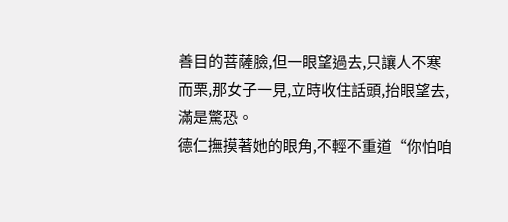善目的菩薩臉,但一眼望過去,只讓人不寒而栗,那女子一見,立時收住話頭,抬眼望去,滿是驚恐。
德仁撫摸著她的眼角,不輕不重道“你怕咱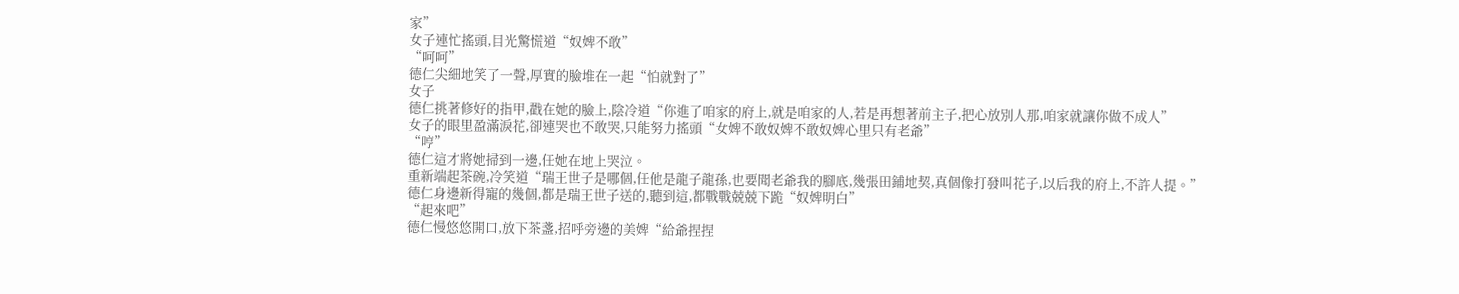家”
女子連忙搖頭,目光驚慌道“奴婢不敢”
“呵呵”
德仁尖細地笑了一聲,厚實的臉堆在一起“怕就對了”
女子
德仁挑著修好的指甲,戳在她的臉上,陰冷道“你進了咱家的府上,就是咱家的人,若是再想著前主子,把心放別人那,咱家就讓你做不成人”
女子的眼里盈滿淚花,卻連哭也不敢哭,只能努力搖頭“女婢不敢奴婢不敢奴婢心里只有老爺”
“哼”
德仁這才將她掃到一邊,任她在地上哭泣。
重新端起茶碗,冷笑道“瑞王世子是哪個,任他是龍子龍孫,也要聞老爺我的腳底,幾張田鋪地契,真個像打發叫花子,以后我的府上,不許人提。”
德仁身邊新得寵的幾個,都是瑞王世子送的,聽到這,都戰戰兢兢下跪“奴婢明白”
“起來吧”
德仁慢悠悠開口,放下茶盞,招呼旁邊的美婢“給爺捏捏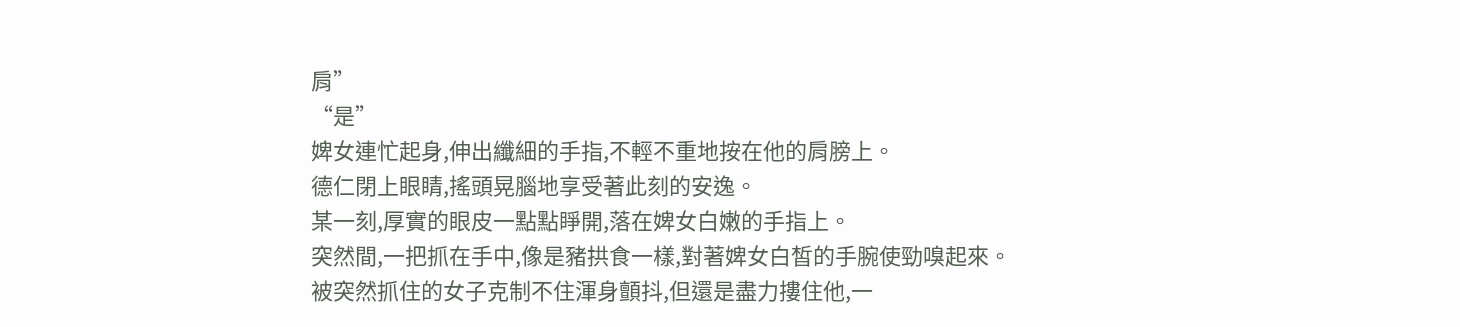肩”
“是”
婢女連忙起身,伸出纖細的手指,不輕不重地按在他的肩膀上。
德仁閉上眼睛,搖頭晃腦地享受著此刻的安逸。
某一刻,厚實的眼皮一點點睜開,落在婢女白嫩的手指上。
突然間,一把抓在手中,像是豬拱食一樣,對著婢女白皙的手腕使勁嗅起來。
被突然抓住的女子克制不住渾身顫抖,但還是盡力摟住他,一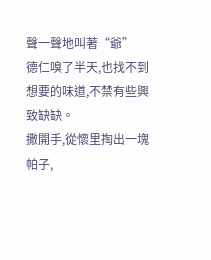聲一聲地叫著“爺”
德仁嗅了半天,也找不到想要的味道,不禁有些興致缺缺。
撒開手,從懷里掏出一塊帕子,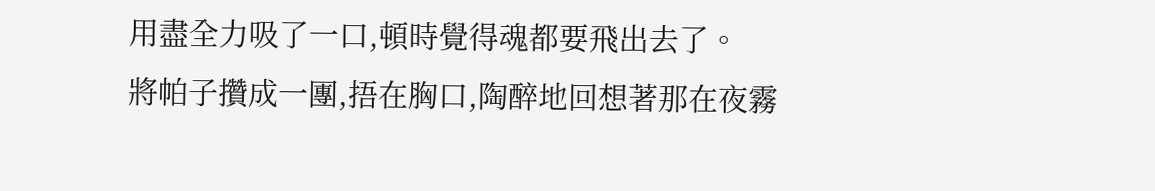用盡全力吸了一口,頓時覺得魂都要飛出去了。
將帕子攢成一團,捂在胸口,陶醉地回想著那在夜霧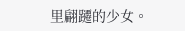里翩躚的少女。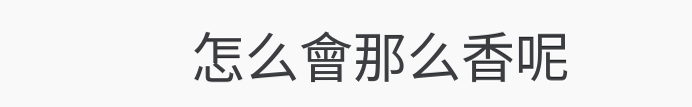怎么會那么香呢